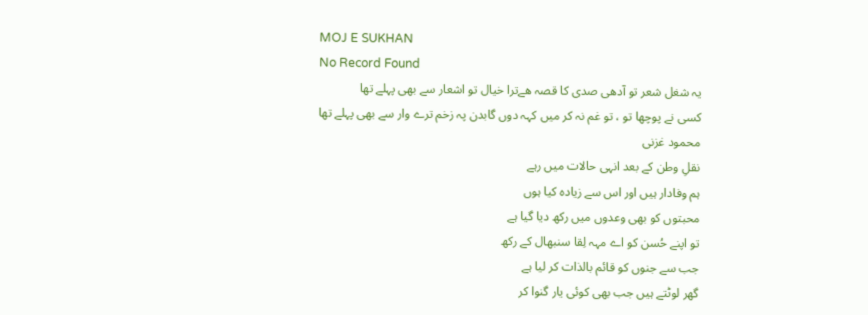MOJ E SUKHAN
No Record Found
یہ شغل شعر تو آدھی صدی کا قصہ ھےترا خیال تو اشعار سے بھی پہلے تھا
کسی نے پوچھا تو ، تو غم نہ کر میں کہہ دوں گابدن پہ زخم ترے وار سے بھی پہلے تھا
محمود غزنی
نقلِ وطن کے بعد انہی حالات میں رہے
ہم وفادار ہیں اور اس سے زیادہ کیا ہوں
محبتوں کو بھی وعدوں میں رکھ دیا گیا ہے
تو اپنے حُسن کو اے مہہ لِقا سنبھال کے رکھ
جب سے جنوں کو قائم بالذات کر لیا ہے
گھر لوٹتے ہیں جب بھی کوئی یار گنوا کر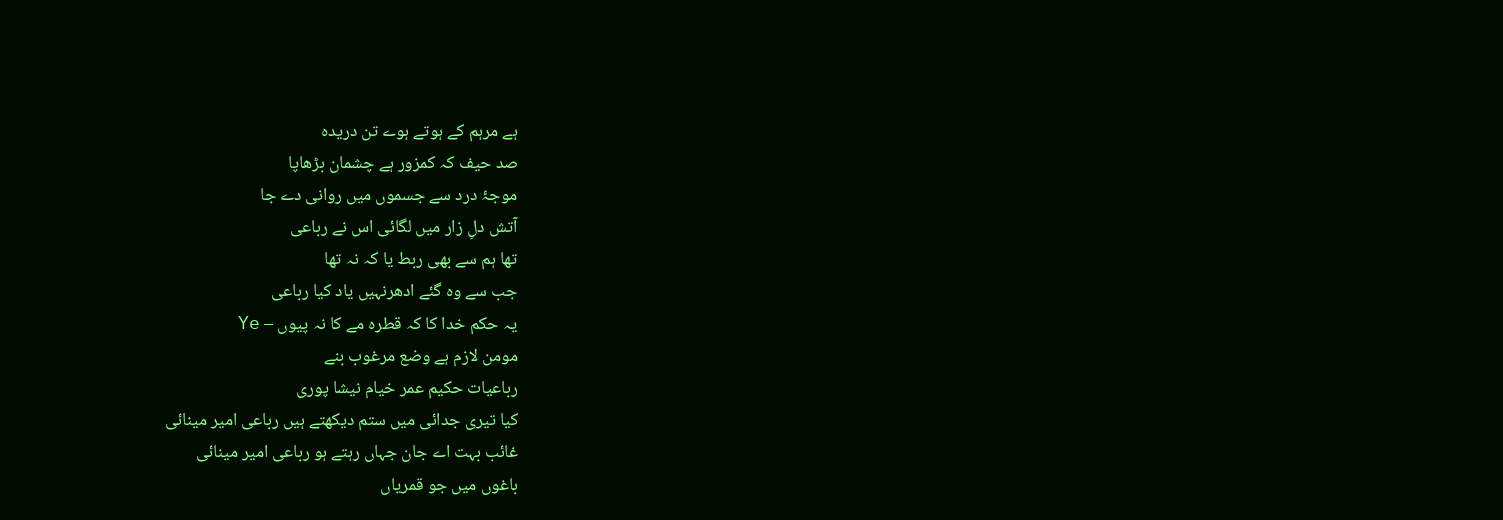ہے مرہم کے ہوتے ہوے تن دریدہ
صد حیف کہ کمزور ہے چشمان بڑھاپا
موجۂ درد سے جسموں میں روانی دے جا
آتش دلِ زار میں لگائی اس نے رباعی
تھا ہم سے بھی ربط یا کہ نہ تھا
جب سے وہ گئے ادھرنہیں یاد کیا رباعی
یہ حکم خدا کا کہ قطرہ مے کا نہ پیوں – Ye
مومن لازم ہے وضع مرغوب بنے
رباعیات حکیم عمر خیام نیشا پوری
کیا تیری جدائی میں ستم دیکھتے ہیں رباعی امیر مینائی
غائب بہت اے جان جہاں رہتے ہو رباعی امیر مینائی
باغوں میں جو قمریاں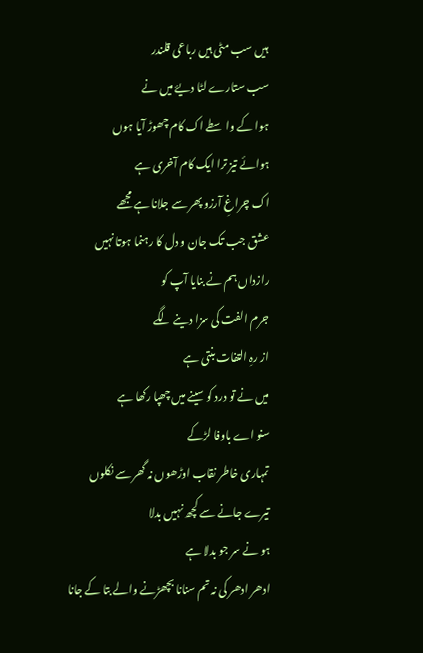ہیں سب مٹی ہیں رباعی قلندر
سب ستارے لٹا دیۓ میں نے
ہوا کے واسطے اک کام چھوڑ آیا ہوں
ہوائے تیز ترا ایک کام آخری ہے
اک چراغِ آرزو پھر سے جلانا ہے مجھے
عشق جب تک جان و دل کا رہنما ہوتا نہیں
رازداں ہم نے بنایا آپ کو
جرم الفت کی سزا دینے لگے
از رہِ التفات بنتی ہے
میں نے تو درد کو سینے میں چھپا رکھا ہے
سنو اے باوفا لڑکے
تمہاری خاطر نقاب اوڑھوں نہ گھر سے نکلوں
تیرے جانے سے کچھ نہیں بدلا
ہو نے سر جو بدلا ہے
ادھر ادھر کی نہ تم سنانا بچھڑنے والے بتا کے جانا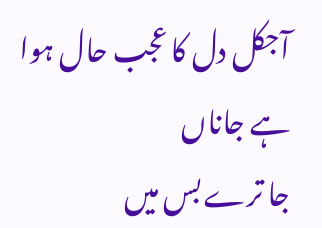آجکل دل کا عجب حال ہوا ہے جاناں
جا ترے بس میں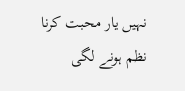نہیں یار محبت کرنا
نظم ہونے لگی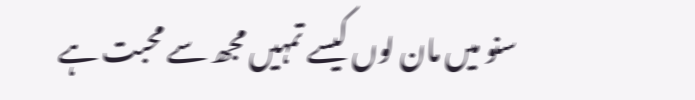سنو میں مان لوں کیسے تمہیں مجھ سے محبت ہے